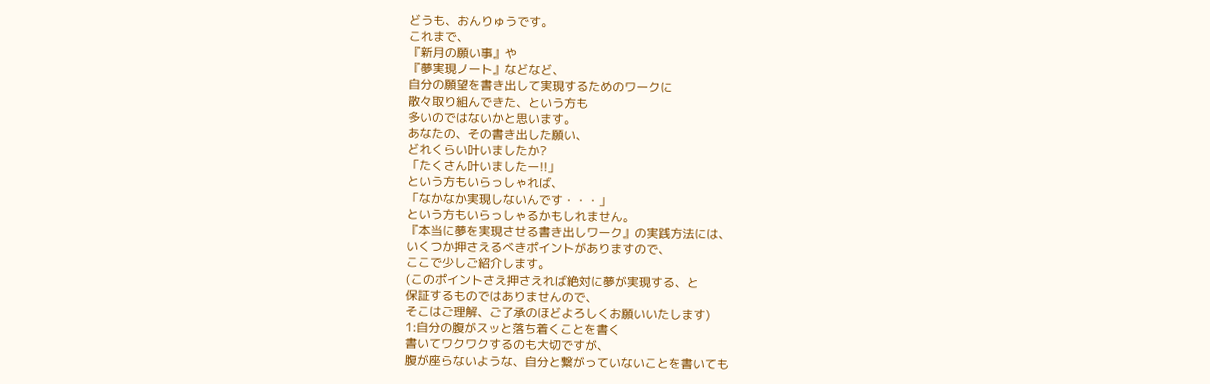どうも、おんりゅうです。
これまで、
『新月の願い事』や
『夢実現ノート』などなど、
自分の願望を書き出して実現するためのワークに
散々取り組んできた、という方も
多いのではないかと思います。
あなたの、その書き出した願い、
どれくらい叶いましたか?
「たくさん叶いましたー!!」
という方もいらっしゃれば、
「なかなか実現しないんです・・・」
という方もいらっしゃるかもしれません。
『本当に夢を実現させる書き出しワーク』の実践方法には、
いくつか押さえるべきポイントがありますので、
ここで少しご紹介します。
(このポイントさえ押さえれば絶対に夢が実現する、と
保証するものではありませんので、
そこはご理解、ご了承のほどよろしくお願いいたします)
1:自分の腹がスッと落ち着くことを書く
書いてワクワクするのも大切ですが、
腹が座らないような、自分と繋がっていないことを書いても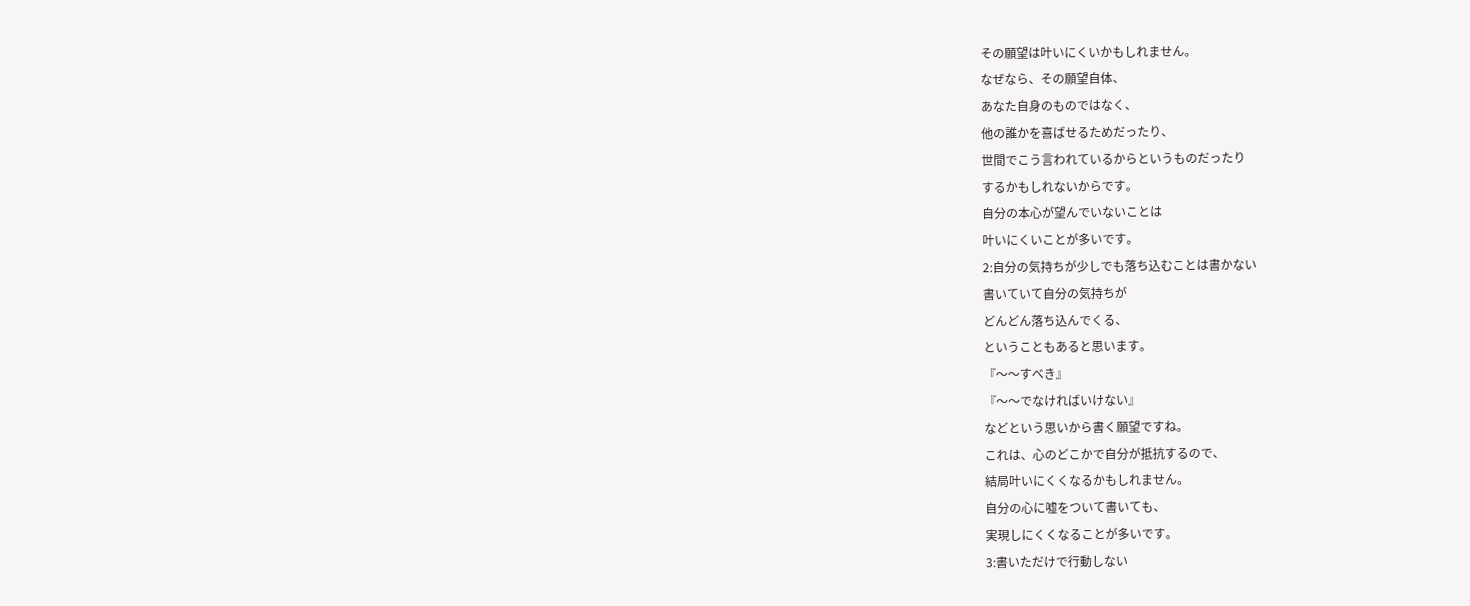その願望は叶いにくいかもしれません。
なぜなら、その願望自体、
あなた自身のものではなく、
他の誰かを喜ばせるためだったり、
世間でこう言われているからというものだったり
するかもしれないからです。
自分の本心が望んでいないことは
叶いにくいことが多いです。
2:自分の気持ちが少しでも落ち込むことは書かない
書いていて自分の気持ちが
どんどん落ち込んでくる、
ということもあると思います。
『〜〜すべき』
『〜〜でなければいけない』
などという思いから書く願望ですね。
これは、心のどこかで自分が抵抗するので、
結局叶いにくくなるかもしれません。
自分の心に嘘をついて書いても、
実現しにくくなることが多いです。
3:書いただけで行動しない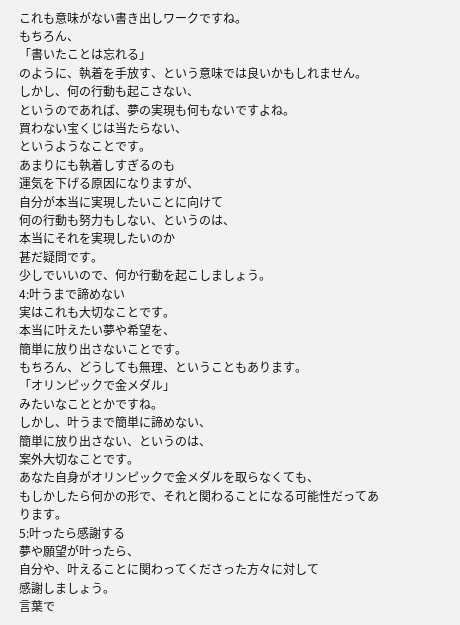これも意味がない書き出しワークですね。
もちろん、
「書いたことは忘れる」
のように、執着を手放す、という意味では良いかもしれません。
しかし、何の行動も起こさない、
というのであれば、夢の実現も何もないですよね。
買わない宝くじは当たらない、
というようなことです。
あまりにも執着しすぎるのも
運気を下げる原因になりますが、
自分が本当に実現したいことに向けて
何の行動も努力もしない、というのは、
本当にそれを実現したいのか
甚だ疑問です。
少しでいいので、何か行動を起こしましょう。
4:叶うまで諦めない
実はこれも大切なことです。
本当に叶えたい夢や希望を、
簡単に放り出さないことです。
もちろん、どうしても無理、ということもあります。
「オリンピックで金メダル」
みたいなこととかですね。
しかし、叶うまで簡単に諦めない、
簡単に放り出さない、というのは、
案外大切なことです。
あなた自身がオリンピックで金メダルを取らなくても、
もしかしたら何かの形で、それと関わることになる可能性だってあります。
5:叶ったら感謝する
夢や願望が叶ったら、
自分や、叶えることに関わってくださった方々に対して
感謝しましょう。
言葉で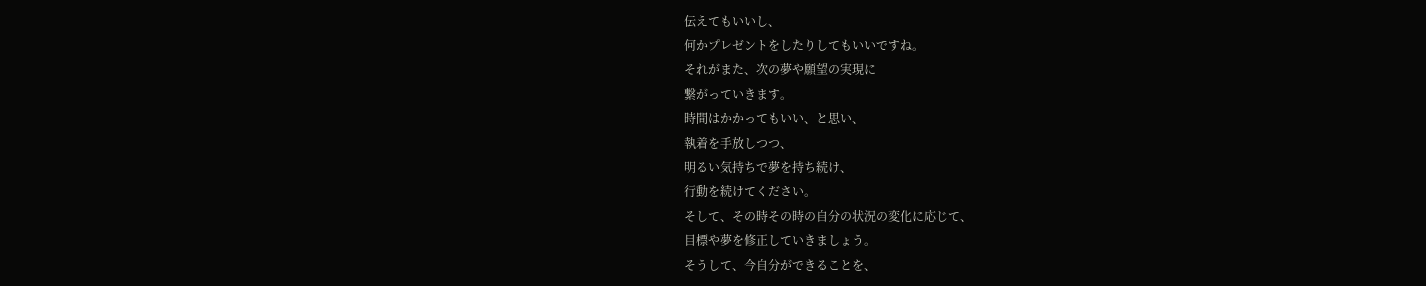伝えてもいいし、
何かプレゼントをしたりしてもいいですね。
それがまた、次の夢や願望の実現に
繋がっていきます。
時間はかかってもいい、と思い、
執着を手放しつつ、
明るい気持ちで夢を持ち続け、
行動を続けてください。
そして、その時その時の自分の状況の変化に応じて、
目標や夢を修正していきましょう。
そうして、今自分ができることを、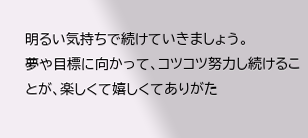明るい気持ちで続けていきましょう。
夢や目標に向かって、コツコツ努力し続けることが、楽しくて嬉しくてありがた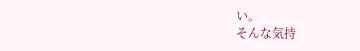い。
そんな気持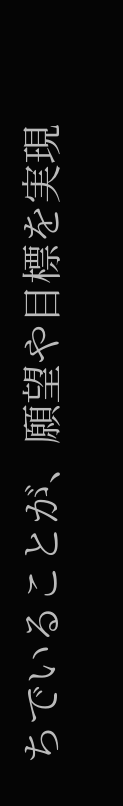ちでいることが、願望や目標を実現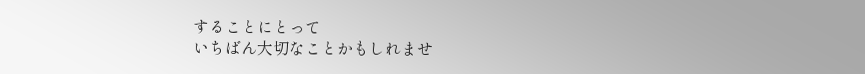することにとって
いちばん大切なことかもしれませ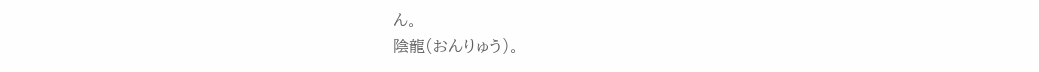ん。
陰龍(おんりゅう)。